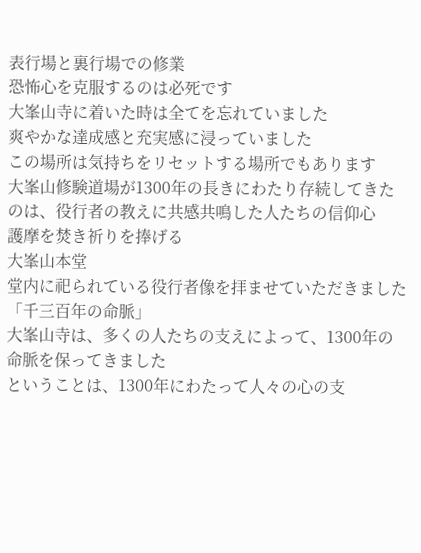表行場と裏行場での修業
恐怖心を克服するのは必死です
大峯山寺に着いた時は全てを忘れていました
爽やかな達成感と充実感に浸っていました
この場所は気持ちをリセットする場所でもあります
大峯山修験道場が1300年の長きにわたり存続してきたのは、役行者の教えに共感共鳴した人たちの信仰心
護摩を焚き祈りを捧げる
大峯山本堂
堂内に祀られている役行者像を拝ませていただきました
「千三百年の命脈」
大峯山寺は、多くの人たちの支えによって、1300年の命脈を保ってきました
ということは、1300年にわたって人々の心の支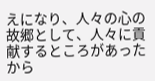えになり、人々の心の故郷として、人々に貢献するところがあったから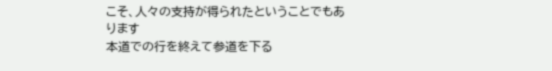こそ、人々の支持が得られたということでもあります
本道での行を終えて参道を下る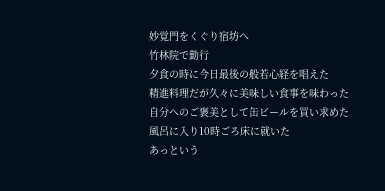妙覚門をくぐり宿坊へ
竹林院で勤行
夕食の時に今日最後の般若心経を唱えた
精進料理だが久々に美味しい食事を味わった
自分へのご褒美として缶ビールを買い求めた
風呂に入り10時ごろ床に就いた
あっという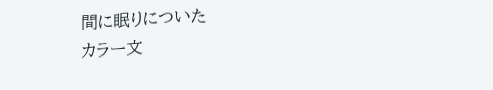間に眠りについた
カラー文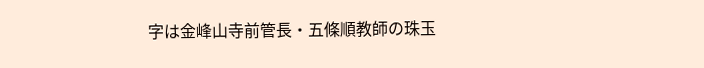字は金峰山寺前管長・五條順教師の珠玉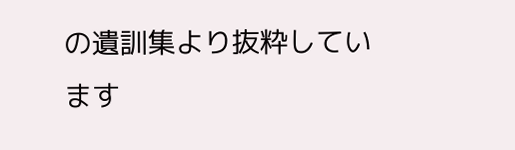の遺訓集より抜粋しています